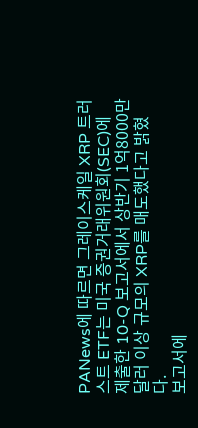PANews에 따르면 그레이스케일 XRP 트러스트 ETF는 미국 증권거래위원회(SEC)에 제출한 10-Q 보고서에서 상반기 1억8000만달러 이상 규모의 XRP를 매도했다고 밝혔다.
보고서에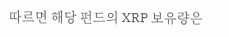따르면 해당 펀드의 XRP 보유량은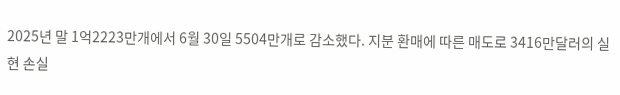2025년 말 1억2223만개에서 6월 30일 5504만개로 감소했다. 지분 환매에 따른 매도로 3416만달러의 실현 손실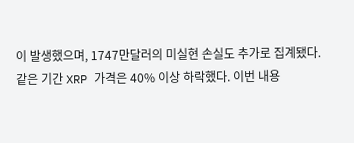이 발생했으며, 1747만달러의 미실현 손실도 추가로 집계됐다.
같은 기간 XRP 가격은 40% 이상 하락했다. 이번 내용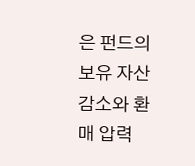은 펀드의 보유 자산 감소와 환매 압력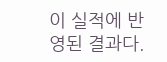이 실적에 반영된 결과다.